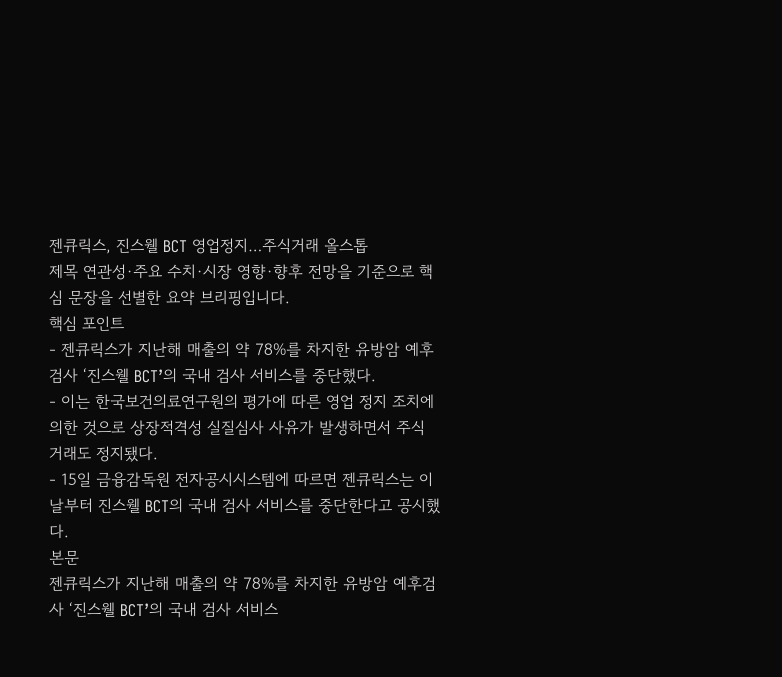젠큐릭스, 진스웰 BCT 영업정지…주식거래 올스톱
제목 연관성·주요 수치·시장 영향·향후 전망을 기준으로 핵심 문장을 선별한 요약 브리핑입니다.
핵심 포인트
- 젠큐릭스가 지난해 매출의 약 78%를 차지한 유방암 예후검사 ‘진스웰 BCT’의 국내 검사 서비스를 중단했다.
- 이는 한국보건의료연구원의 평가에 따른 영업 정지 조치에 의한 것으로 상장적격성 실질심사 사유가 발생하면서 주식 거래도 정지됐다.
- 15일 금융감독원 전자공시시스템에 따르면 젠큐릭스는 이날부터 진스웰 BCT의 국내 검사 서비스를 중단한다고 공시했다.
본문
젠큐릭스가 지난해 매출의 약 78%를 차지한 유방암 예후검사 ‘진스웰 BCT’의 국내 검사 서비스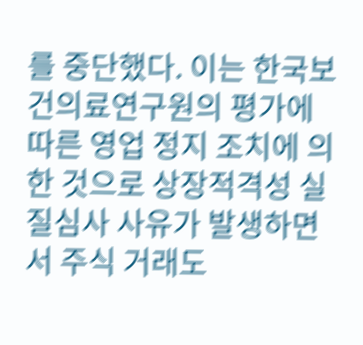를 중단했다. 이는 한국보건의료연구원의 평가에 따른 영업 정지 조치에 의한 것으로 상장적격성 실질심사 사유가 발생하면서 주식 거래도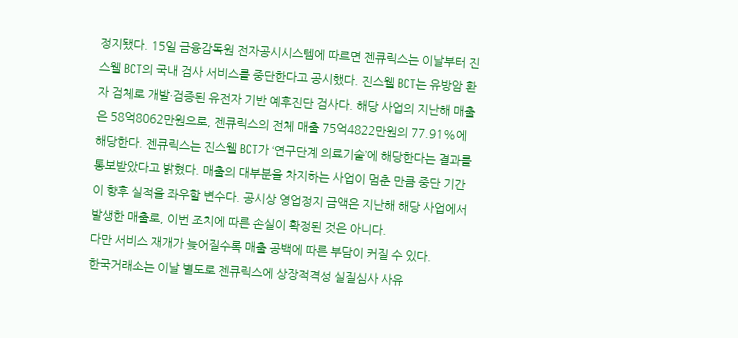정지됐다. 15일 금융감독원 전자공시시스템에 따르면 젠큐릭스는 이날부터 진스웰 BCT의 국내 검사 서비스를 중단한다고 공시했다. 진스웰 BCT는 유방암 환자 검체로 개발·검증된 유전자 기반 예후진단 검사다. 해당 사업의 지난해 매출은 58억8062만원으로, 젠큐릭스의 전체 매출 75억4822만원의 77.91%에 해당한다. 젠큐릭스는 진스웰 BCT가 ‘연구단계 의료기술’에 해당한다는 결과를 통보받았다고 밝혔다. 매출의 대부분을 차지하는 사업이 멈춘 만큼 중단 기간이 향후 실적을 좌우할 변수다. 공시상 영업정지 금액은 지난해 해당 사업에서 발생한 매출로, 이번 조치에 따른 손실이 확정된 것은 아니다.
다만 서비스 재개가 늦어질수록 매출 공백에 따른 부담이 커질 수 있다.
한국거래소는 이날 별도로 젠큐릭스에 상장적격성 실질심사 사유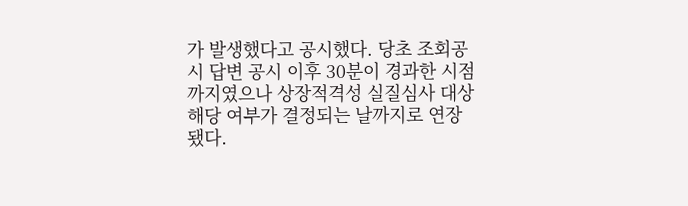가 발생했다고 공시했다. 당초 조회공시 답변 공시 이후 30분이 경과한 시점까지였으나 상장적격성 실질심사 대상 해당 여부가 결정되는 날까지로 연장됐다.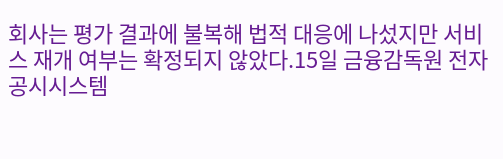회사는 평가 결과에 불복해 법적 대응에 나섰지만 서비스 재개 여부는 확정되지 않았다.15일 금융감독원 전자공시시스템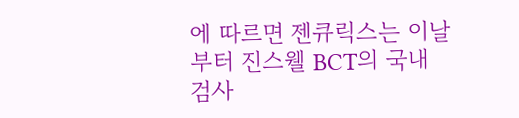에 따르면 젠큐릭스는 이날부터 진스웰 BCT의 국내 검사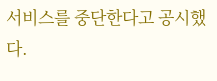서비스를 중단한다고 공시했다.